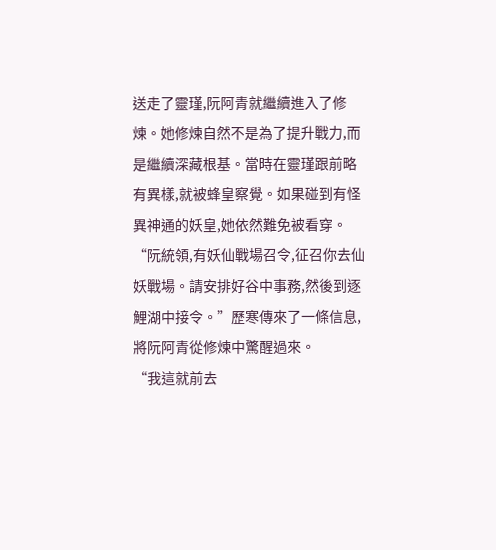送走了靈瑾,阮阿青就繼續進入了修煉。她修煉自然不是為了提升戰力,而是繼續深藏根基。當時在靈瑾跟前略有異樣,就被蜂皇察覺。如果碰到有怪異神通的妖皇,她依然難免被看穿。
“阮統領,有妖仙戰場召令,征召你去仙妖戰場。請安排好谷中事務,然後到逐鯉湖中接令。”歷寒傳來了一條信息,將阮阿青從修煉中驚醒過來。
“我這就前去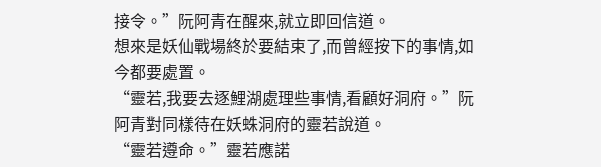接令。”阮阿青在醒來,就立即回信道。
想來是妖仙戰場終於要結束了,而曾經按下的事情,如今都要處置。
“靈若,我要去逐鯉湖處理些事情,看顧好洞府。”阮阿青對同樣待在妖蛛洞府的靈若說道。
“靈若遵命。”靈若應諾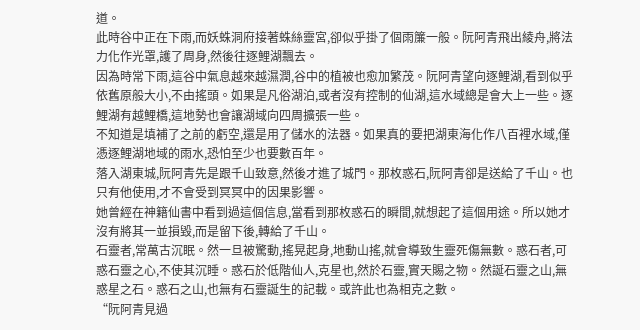道。
此時谷中正在下雨,而妖蛛洞府接著蛛絲靈宮,卻似乎掛了個雨簾一般。阮阿青飛出綾舟,將法力化作光罩,護了周身,然後往逐鯉湖飄去。
因為時常下雨,這谷中氣息越來越濕潤,谷中的植被也愈加繁茂。阮阿青望向逐鯉湖,看到似乎依舊原般大小,不由搖頭。如果是凡俗湖泊,或者沒有控制的仙湖,這水域總是會大上一些。逐鯉湖有越鯉橋,這地勢也會讓湖域向四周擴張一些。
不知道是填補了之前的虧空,還是用了儲水的法器。如果真的要把湖東海化作八百裡水域,僅憑逐鯉湖地域的雨水,恐怕至少也要數百年。
落入湖東城,阮阿青先是跟千山致意,然後才進了城門。那枚惑石,阮阿青卻是送給了千山。也只有他使用,才不會受到冥冥中的因果影響。
她曾經在神籍仙書中看到過這個信息,當看到那枚惑石的瞬間,就想起了這個用途。所以她才沒有將其一並損毀,而是留下後,轉給了千山。
石靈者,常萬古沉眠。然一旦被驚動,搖晃起身,地動山搖,就會導致生靈死傷無數。惑石者,可惑石靈之心,不使其沉睡。惑石於低階仙人,克星也,然於石靈,實天賜之物。然誕石靈之山,無惑星之石。惑石之山,也無有石靈誕生的記載。或許此也為相克之數。
“阮阿青見過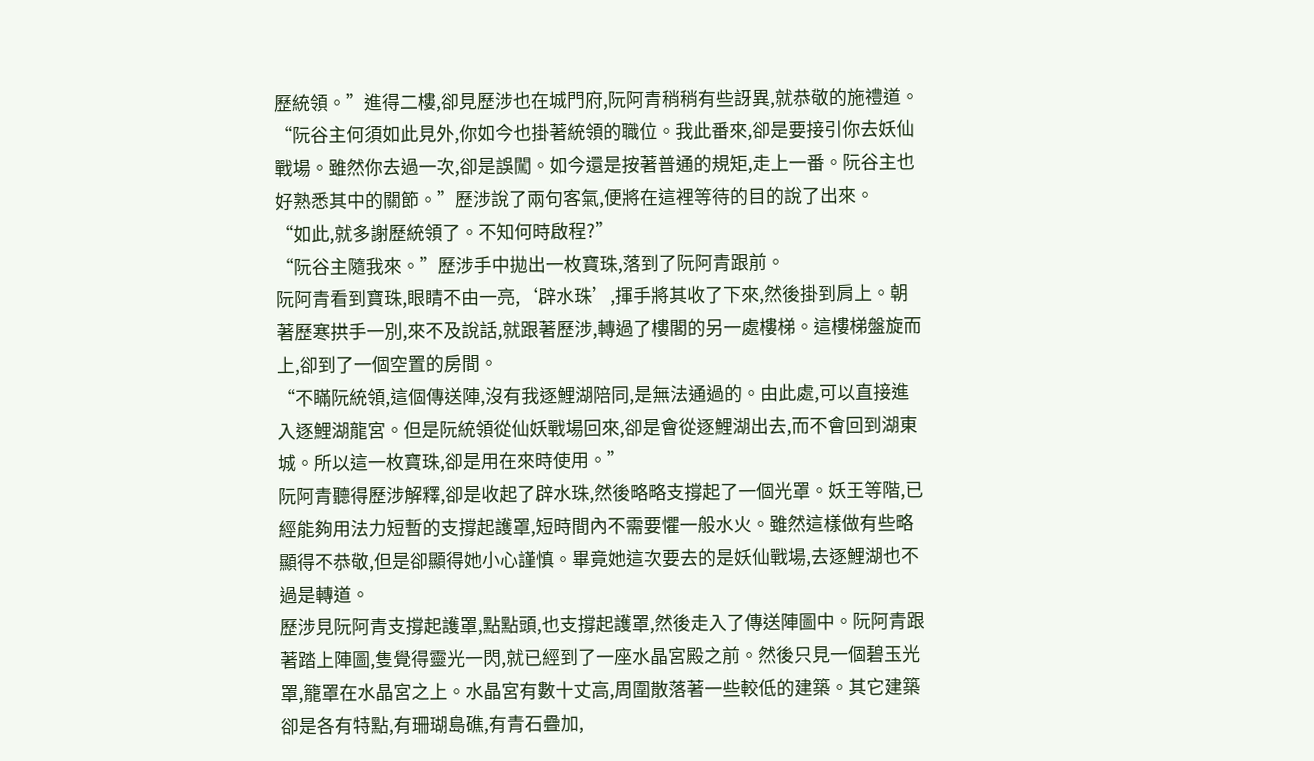歷統領。”進得二樓,卻見歷涉也在城門府,阮阿青稍稍有些訝異,就恭敬的施禮道。
“阮谷主何須如此見外,你如今也掛著統領的職位。我此番來,卻是要接引你去妖仙戰場。雖然你去過一次,卻是誤闖。如今還是按著普通的規矩,走上一番。阮谷主也好熟悉其中的關節。”歷涉說了兩句客氣,便將在這裡等待的目的說了出來。
“如此,就多謝歷統領了。不知何時啟程?”
“阮谷主隨我來。”歷涉手中拋出一枚寶珠,落到了阮阿青跟前。
阮阿青看到寶珠,眼睛不由一亮,‘辟水珠’,揮手將其收了下來,然後掛到肩上。朝著歷寒拱手一別,來不及說話,就跟著歷涉,轉過了樓閣的另一處樓梯。這樓梯盤旋而上,卻到了一個空置的房間。
“不瞞阮統領,這個傳送陣,沒有我逐鯉湖陪同,是無法通過的。由此處,可以直接進入逐鯉湖龍宮。但是阮統領從仙妖戰場回來,卻是會從逐鯉湖出去,而不會回到湖東城。所以這一枚寶珠,卻是用在來時使用。”
阮阿青聽得歷涉解釋,卻是收起了辟水珠,然後略略支撐起了一個光罩。妖王等階,已經能夠用法力短暫的支撐起護罩,短時間內不需要懼一般水火。雖然這樣做有些略顯得不恭敬,但是卻顯得她小心謹慎。畢竟她這次要去的是妖仙戰場,去逐鯉湖也不過是轉道。
歷涉見阮阿青支撐起護罩,點點頭,也支撐起護罩,然後走入了傳送陣圖中。阮阿青跟著踏上陣圖,隻覺得靈光一閃,就已經到了一座水晶宮殿之前。然後只見一個碧玉光罩,籠罩在水晶宮之上。水晶宮有數十丈高,周圍散落著一些較低的建築。其它建築卻是各有特點,有珊瑚島礁,有青石疊加,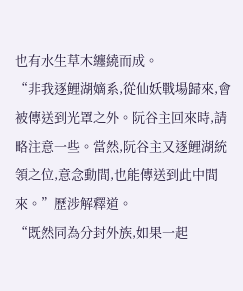也有水生草木纏繞而成。
“非我逐鯉湖嫡系,從仙妖戰場歸來,會被傳送到光罩之外。阮谷主回來時,請略注意一些。當然,阮谷主又逐鯉湖統領之位,意念動間,也能傳送到此中間來。”歷涉解釋道。
“既然同為分封外族,如果一起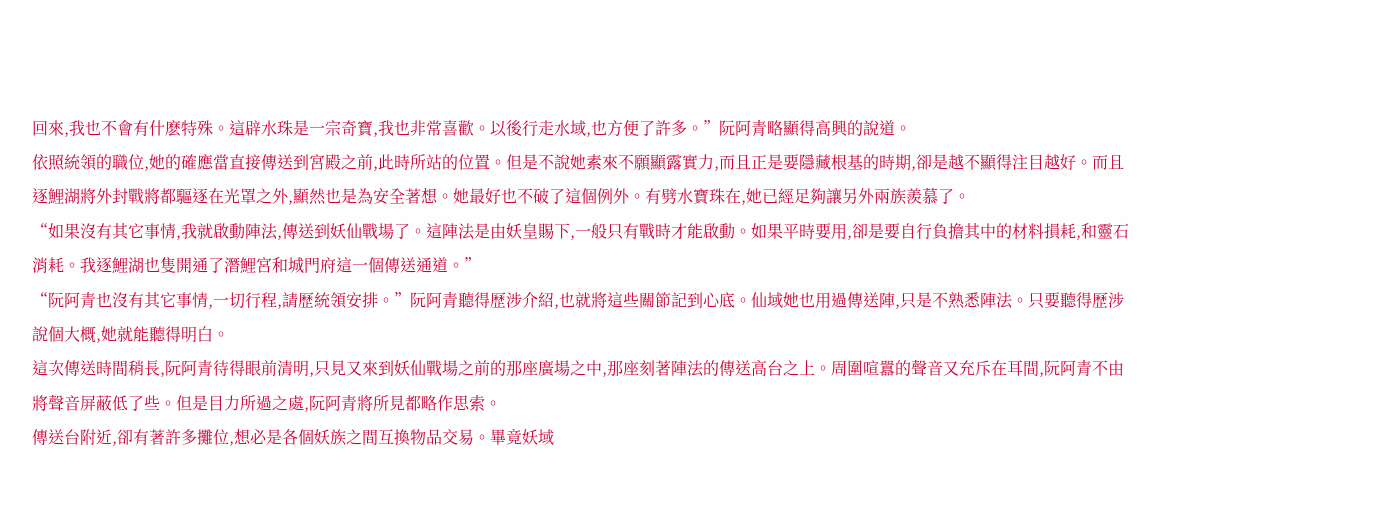回來,我也不會有什麽特殊。這辟水珠是一宗奇寶,我也非常喜歡。以後行走水域,也方便了許多。”阮阿青略顯得高興的說道。
依照統領的職位,她的確應當直接傳送到宮殿之前,此時所站的位置。但是不說她素來不願顯露實力,而且正是要隱藏根基的時期,卻是越不顯得注目越好。而且逐鯉湖將外封戰將都驅逐在光罩之外,顯然也是為安全著想。她最好也不破了這個例外。有劈水寶珠在,她已經足夠讓另外兩族羨慕了。
“如果沒有其它事情,我就啟動陣法,傳送到妖仙戰場了。這陣法是由妖皇賜下,一般只有戰時才能啟動。如果平時要用,卻是要自行負擔其中的材料損耗,和靈石消耗。我逐鯉湖也隻開通了潛鯉宮和城門府這一個傳送通道。”
“阮阿青也沒有其它事情,一切行程,請歷統領安排。”阮阿青聽得歷涉介紹,也就將這些關節記到心底。仙域她也用過傳送陣,只是不熟悉陣法。只要聽得歷涉說個大概,她就能聽得明白。
這次傳送時間稍長,阮阿青待得眼前清明,只見又來到妖仙戰場之前的那座廣場之中,那座刻著陣法的傳送高台之上。周圍喧囂的聲音又充斥在耳間,阮阿青不由將聲音屏蔽低了些。但是目力所過之處,阮阿青將所見都略作思索。
傳送台附近,卻有著許多攤位,想必是各個妖族之間互換物品交易。畢竟妖域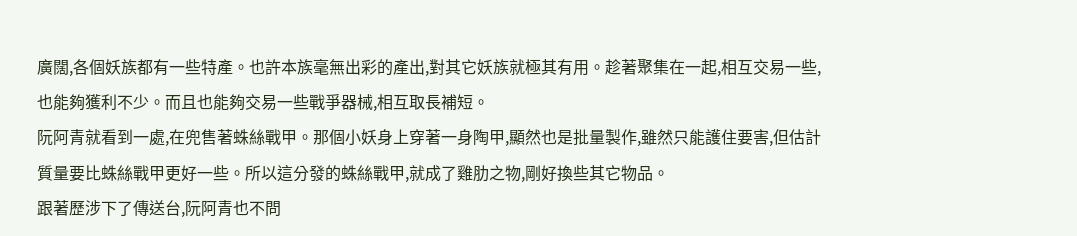廣闊,各個妖族都有一些特產。也許本族毫無出彩的產出,對其它妖族就極其有用。趁著聚集在一起,相互交易一些,也能夠獲利不少。而且也能夠交易一些戰爭器械,相互取長補短。
阮阿青就看到一處,在兜售著蛛絲戰甲。那個小妖身上穿著一身陶甲,顯然也是批量製作,雖然只能護住要害,但估計質量要比蛛絲戰甲更好一些。所以這分發的蛛絲戰甲,就成了雞肋之物,剛好換些其它物品。
跟著歷涉下了傳送台,阮阿青也不問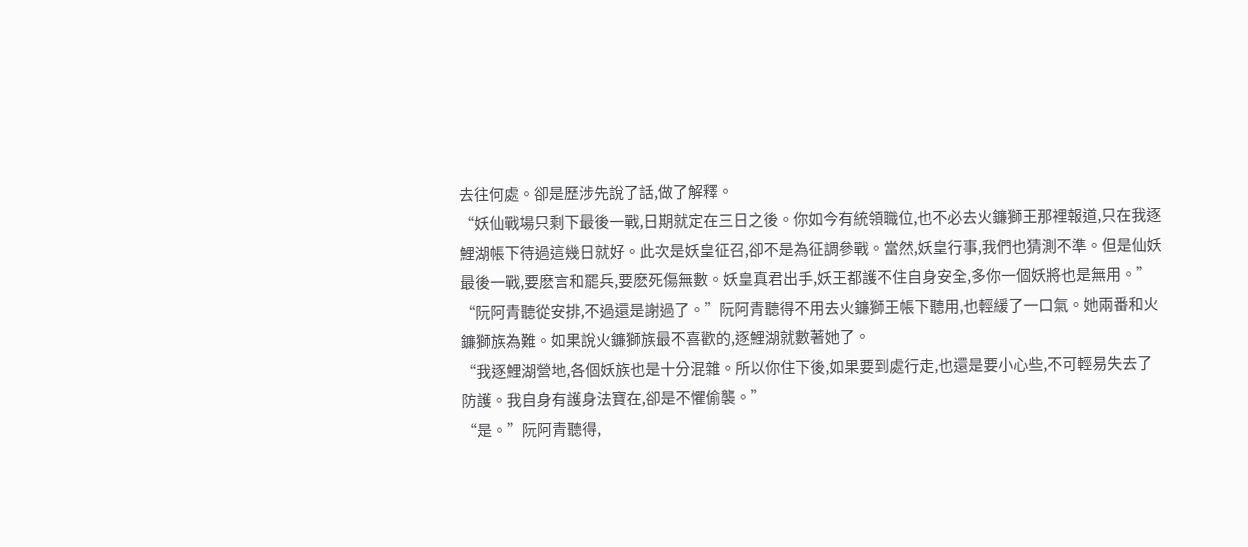去往何處。卻是歷涉先說了話,做了解釋。
“妖仙戰場只剩下最後一戰,日期就定在三日之後。你如今有統領職位,也不必去火鐮獅王那裡報道,只在我逐鯉湖帳下待過這幾日就好。此次是妖皇征召,卻不是為征調參戰。當然,妖皇行事,我們也猜測不準。但是仙妖最後一戰,要麽言和罷兵,要麽死傷無數。妖皇真君出手,妖王都護不住自身安全,多你一個妖將也是無用。”
“阮阿青聽從安排,不過還是謝過了。”阮阿青聽得不用去火鐮獅王帳下聽用,也輕緩了一口氣。她兩番和火鐮獅族為難。如果說火鐮獅族最不喜歡的,逐鯉湖就數著她了。
“我逐鯉湖營地,各個妖族也是十分混雜。所以你住下後,如果要到處行走,也還是要小心些,不可輕易失去了防護。我自身有護身法寶在,卻是不懼偷襲。”
“是。”阮阿青聽得,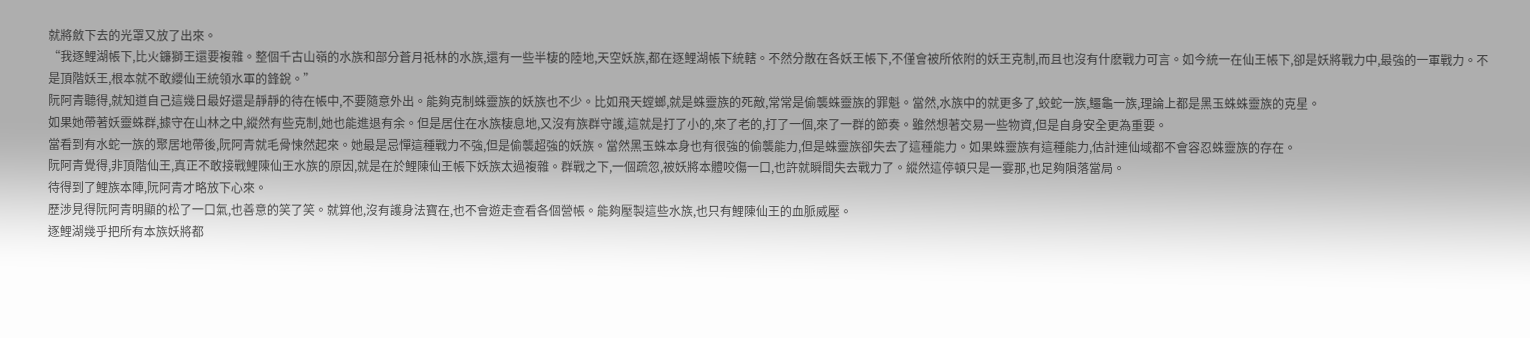就將斂下去的光罩又放了出來。
“我逐鯉湖帳下,比火鐮獅王還要複雜。整個千古山嶺的水族和部分蒼月祗林的水族,還有一些半棲的陸地,天空妖族,都在逐鯉湖帳下統轄。不然分散在各妖王帳下,不僅會被所依附的妖王克制,而且也沒有什麽戰力可言。如今統一在仙王帳下,卻是妖將戰力中,最強的一軍戰力。不是頂階妖王,根本就不敢纓仙王統領水軍的鋒銳。”
阮阿青聽得,就知道自己這幾日最好還是靜靜的待在帳中,不要隨意外出。能夠克制蛛靈族的妖族也不少。比如飛天螳螂,就是蛛靈族的死敵,常常是偷襲蛛靈族的罪魁。當然,水族中的就更多了,蛟蛇一族,鱷龜一族,理論上都是黑玉蛛蛛靈族的克星。
如果她帶著妖靈蛛群,據守在山林之中,縱然有些克制,她也能進退有余。但是居住在水族棲息地,又沒有族群守護,這就是打了小的,來了老的,打了一個,來了一群的節奏。雖然想著交易一些物資,但是自身安全更為重要。
當看到有水蛇一族的聚居地帶後,阮阿青就毛骨悚然起來。她最是忌憚這種戰力不強,但是偷襲超強的妖族。當然黑玉蛛本身也有很強的偷襲能力,但是蛛靈族卻失去了這種能力。如果蛛靈族有這種能力,估計連仙域都不會容忍蛛靈族的存在。
阮阿青覺得,非頂階仙王,真正不敢接戰鯉陳仙王水族的原因,就是在於鯉陳仙王帳下妖族太過複雜。群戰之下,一個疏忽,被妖將本體咬傷一口,也許就瞬間失去戰力了。縱然這停頓只是一霎那,也足夠隕落當局。
待得到了鯉族本陣,阮阿青才略放下心來。
歷涉見得阮阿青明顯的松了一口氣,也善意的笑了笑。就算他,沒有護身法寶在,也不會遊走查看各個營帳。能夠壓製這些水族,也只有鯉陳仙王的血脈威壓。
逐鯉湖幾乎把所有本族妖將都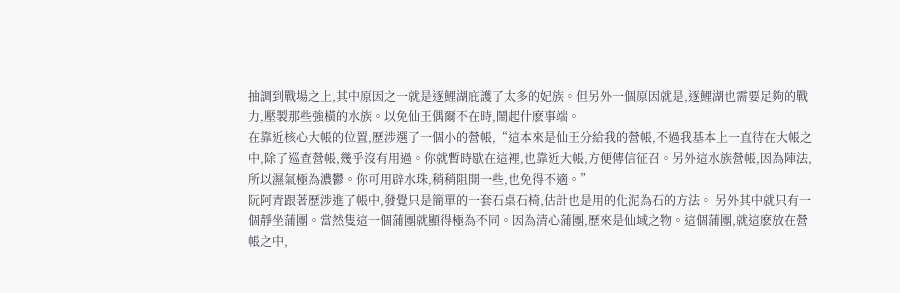抽調到戰場之上,其中原因之一就是逐鯉湖庇護了太多的妃族。但另外一個原因就是,逐鯉湖也需要足夠的戰力,壓製那些強橫的水族。以免仙王偶爾不在時,鬧起什麽事端。
在靠近核心大帳的位置,歷涉選了一個小的營帳,“這本來是仙王分給我的營帳,不過我基本上一直待在大帳之中,除了巡查營帳,幾乎沒有用過。你就暫時歇在這裡,也靠近大帳,方便傳信征召。另外這水族營帳,因為陣法,所以濕氣極為濃鬱。你可用辟水珠,稍稍阻開一些,也免得不適。”
阮阿青跟著歷涉進了帳中,發覺只是簡單的一套石桌石椅,估計也是用的化泥為石的方法。 另外其中就只有一個靜坐蒲團。當然隻這一個蒲團就顯得極為不同。因為清心蒲團,歷來是仙域之物。這個蒲團,就這麽放在營帳之中,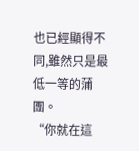也已經顯得不同,雖然只是最低一等的蒲團。
“你就在這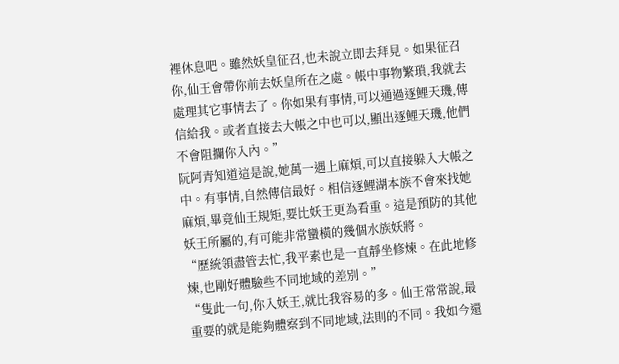裡休息吧。雖然妖皇征召,也未說立即去拜見。如果征召你,仙王會帶你前去妖皇所在之處。帳中事物繁瑣,我就去處理其它事情去了。你如果有事情,可以通過逐鯉天璣,傳信給我。或者直接去大帳之中也可以,顯出逐鯉天璣,他們不會阻攔你入內。”
阮阿青知道這是說,她萬一遇上麻煩,可以直接躲入大帳之中。有事情,自然傳信最好。相信逐鯉湖本族不會來找她麻煩,畢竟仙王規矩,要比妖王更為看重。這是預防的其他妖王所屬的,有可能非常蠻橫的幾個水族妖將。
“歷統領盡管去忙,我平素也是一直靜坐修煉。在此地修煉,也剛好體驗些不同地域的差別。”
“隻此一句,你入妖王,就比我容易的多。仙王常常說,最重要的就是能夠體察到不同地域,法則的不同。我如今還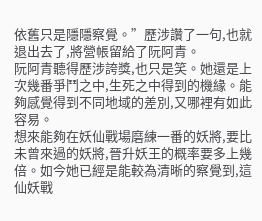依舊只是隱隱察覺。”歷涉讚了一句,也就退出去了,將營帳留給了阮阿青。
阮阿青聽得歷涉誇獎,也只是笑。她還是上次幾番爭鬥之中,生死之中得到的機緣。能夠感覺得到不同地域的差別,又哪裡有如此容易。
想來能夠在妖仙戰場磨練一番的妖將,要比未曾來過的妖將,晉升妖王的概率要多上幾倍。如今她已經是能較為清晰的察覺到,這仙妖戰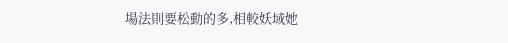場法則要松動的多,相較妖域她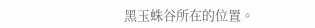黑玉蛛谷所在的位置。